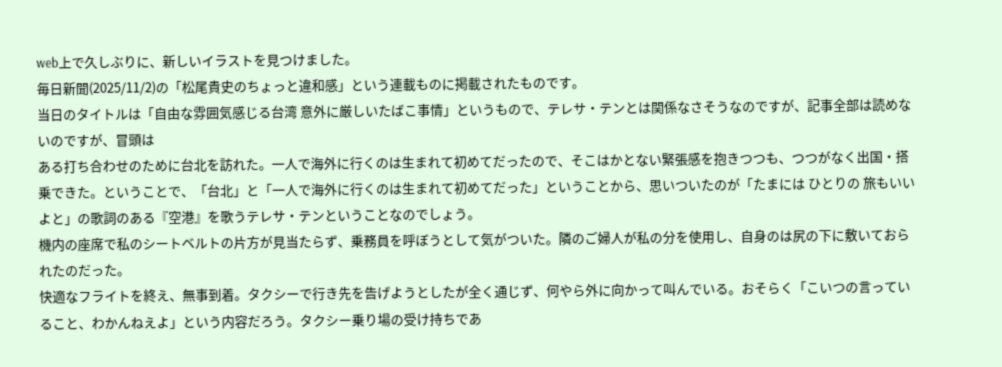web上で久しぶりに、新しいイラストを見つけました。
毎日新聞(2025/11/2)の「松尾貴史のちょっと違和感」という連載ものに掲載されたものです。
当日のタイトルは「自由な雰囲気感じる台湾 意外に厳しいたばこ事情」というもので、テレサ・テンとは関係なさそうなのですが、記事全部は読めないのですが、冒頭は
ある打ち合わせのために台北を訪れた。一人で海外に行くのは生まれて初めてだったので、そこはかとない緊張感を抱きつつも、つつがなく出国・搭乗できた。ということで、「台北」と「一人で海外に行くのは生まれて初めてだった」ということから、思いついたのが「たまには ひとりの 旅もいいよと」の歌詞のある『空港』を歌うテレサ・テンということなのでしょう。
機内の座席で私のシートベルトの片方が見当たらず、乗務員を呼ぼうとして気がついた。隣のご婦人が私の分を使用し、自身のは尻の下に敷いておられたのだった。
快適なフライトを終え、無事到着。タクシーで行き先を告げようとしたが全く通じず、何やら外に向かって叫んでいる。おそらく「こいつの言っていること、わかんねえよ」という内容だろう。タクシー乗り場の受け持ちであ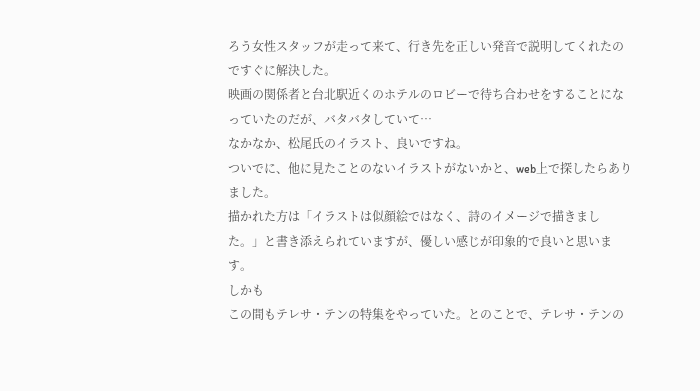ろう女性スタッフが走って来て、行き先を正しい発音で説明してくれたのですぐに解決した。
映画の関係者と台北駅近くのホテルのロビーで待ち合わせをすることになっていたのだが、バタバタしていて…
なかなか、松尾氏のイラスト、良いですね。
ついでに、他に見たことのないイラストがないかと、web上で探したらありました。
描かれた方は「イラストは似顔絵ではなく、詩のイメージで描きました。」と書き添えられていますが、優しい感じが印象的で良いと思います。
しかも
この間もテレサ・テンの特集をやっていた。とのことで、テレサ・テンの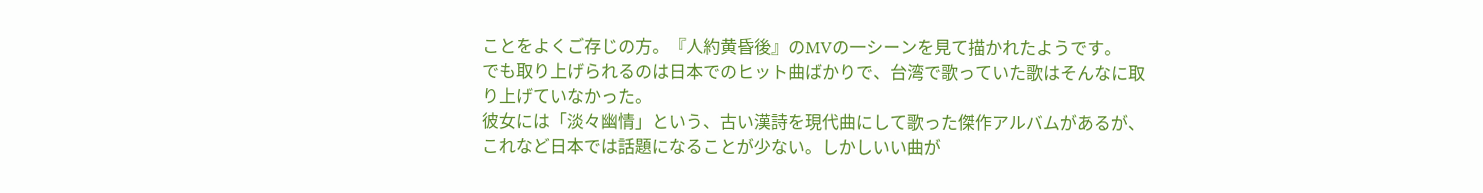ことをよくご存じの方。『人約黄昏後』のMVの一シーンを見て描かれたようです。
でも取り上げられるのは日本でのヒット曲ばかりで、台湾で歌っていた歌はそんなに取り上げていなかった。
彼女には「淡々幽情」という、古い漢詩を現代曲にして歌った傑作アルバムがあるが、これなど日本では話題になることが少ない。しかしいい曲が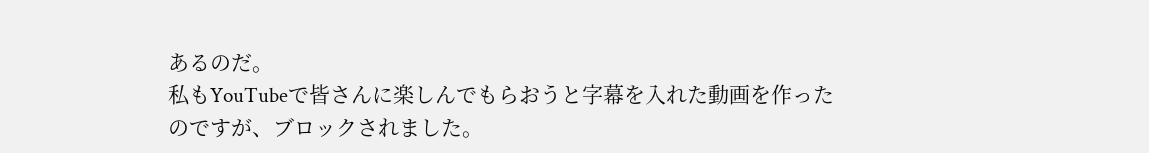あるのだ。
私もYouTubeで皆さんに楽しんでもらおうと字幕を入れた動画を作ったのですが、ブロックされました。